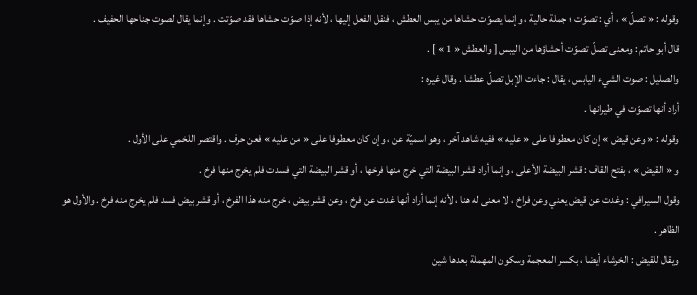وقوله : « تصلّ » ، أي : تصوّت ؛ جملة حالية ، وإنما يصوّت حشاها من يبس العطش ، فنقل الفعل إليها ، لأنه إذا صوّت حشاها فقد صوّتت . وإنما يقال لصوت جناحها الحفيف .
قال أبو حاتم : ومعنى تصلّ تصوّت أحشاؤها من اليبس [ والعطش « 1 » ] .
والصليل : صوت الشيء اليابس ، يقال : جاءت الإبل تصلّ عطشا . وقال غيره :
أراد أنها تصوّت في طيرانها .
وقوله : « وعن قيض » إن كان معطوفا على « عليه » ففيه شاهد آخر ، وهو اسميّة عن ، وإن كان معطوفا على « من عليه » فعن حرف . واقتصر اللخمي على الأول .
و « القيض » ، بفتح القاف : قشر البيضة الأعلى ، وإنما أراد قشر البيضة التي خرج منها فرخها ، أو قشر البيضة التي فسدت فلم يخرج منها فرخ .
وقول السيرافي : وغدت عن قيض يعني وعن فراخ ، لا معنى له هنا ، لأنه إنما أراد أنها غدت عن فرخ ، وعن قشر بيض ، خرج منه هذا الفرخ ، أو قشر بيض فسد فلم يخرج منه فرخ . والأول هو الظاهر .
ويقال للقيض : الخرشاء أيضا ، بكسر المعجمة وسكون المهملة بعدها شين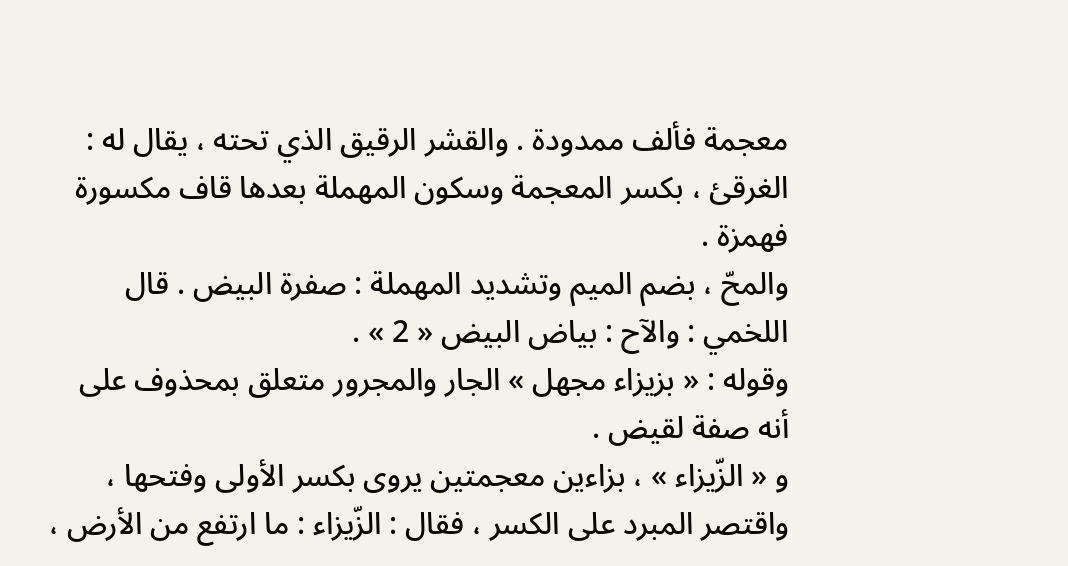معجمة فألف ممدودة . والقشر الرقيق الذي تحته ، يقال له : الغرقئ ، بكسر المعجمة وسكون المهملة بعدها قاف مكسورة فهمزة .
والمحّ ، بضم الميم وتشديد المهملة : صفرة البيض . قال اللخمي : والآح : بياض البيض « 2 » .
وقوله : « بزيزاء مجهل » الجار والمجرور متعلق بمحذوف على أنه صفة لقيض .
و « الزّيزاء » ، بزاءين معجمتين يروى بكسر الأولى وفتحها ، واقتصر المبرد على الكسر ، فقال : الزّيزاء : ما ارتفع من الأرض ،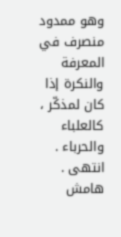وهو ممدود منصرف في المعرفة والنكرة إذا كان لمذكّر ، كالعلباء والحرباء . انتهى .
هامش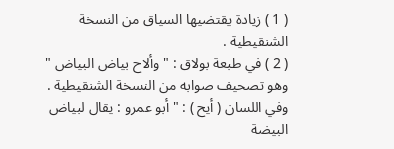( 1 ) زيادة يقتضيها السياق من النسخة الشنقيطية .
( 2 ) في طبعة بولاق : " وألاح بياض البياض " وهو تصحيف صوابه من النسخة الشنقيطية .
وفي اللسان ( أيح ) : " أبو عمرو : يقال لبياض البيضة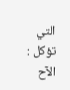التي تؤكل : الآح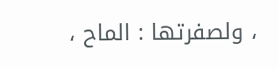، ولصفرتها : الماح ،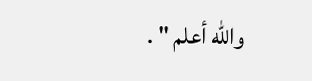والله أعلم " .